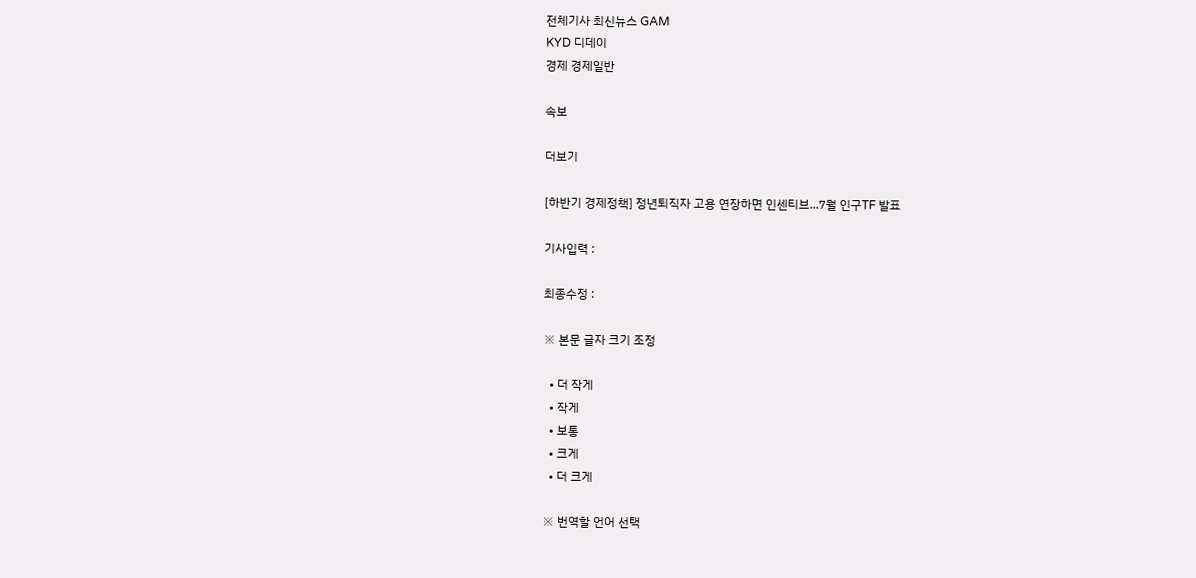전체기사 최신뉴스 GAM
KYD 디데이
경제 경제일반

속보

더보기

[하반기 경제정책] 정년퇴직자 고용 연장하면 인센티브...7월 인구TF 발표

기사입력 :

최종수정 :

※ 본문 글자 크기 조정

  • 더 작게
  • 작게
  • 보통
  • 크게
  • 더 크게

※ 번역할 언어 선택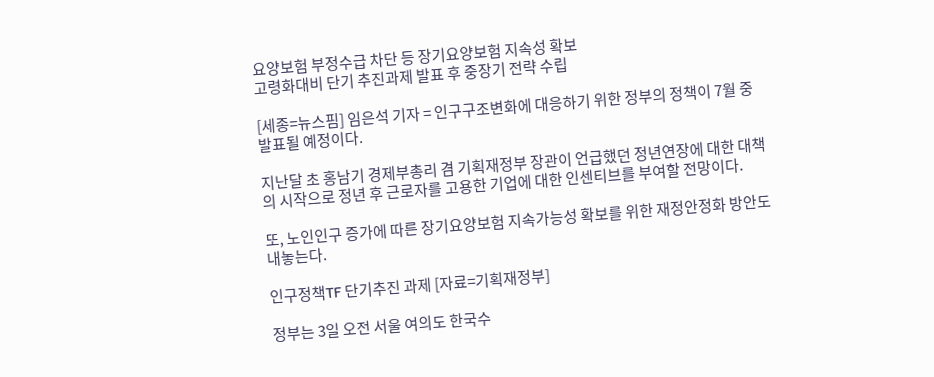요양보험 부정수급 차단 등 장기요양보험 지속성 확보
고령화대비 단기 추진과제 발표 후 중장기 전략 수립

[세종=뉴스핌] 임은석 기자 = 인구구조변화에 대응하기 위한 정부의 정책이 7월 중 발표될 예정이다.

지난달 초 홍남기 경제부총리 겸 기획재정부 장관이 언급했던 정년연장에 대한 대책의 시작으로 정년 후 근로자를 고용한 기업에 대한 인센티브를 부여할 전망이다.

또, 노인인구 증가에 따른 장기요양보험 지속가능성 확보를 위한 재정안정화 방안도 내놓는다.

인구정책TF 단기추진 과제 [자료=기획재정부]

정부는 3일 오전 서울 여의도 한국수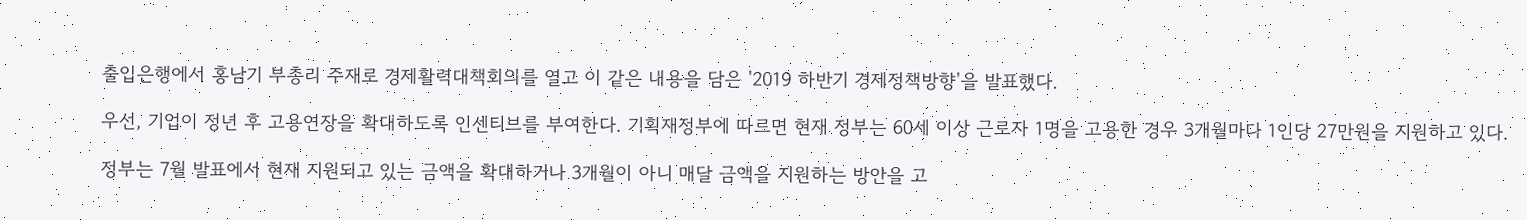출입은행에서 홍남기 부총리 주재로 경제활력대책회의를 열고 이 같은 내용을 담은 '2019 하반기 경제정책방향'을 발표했다.

우선, 기업이 정년 후 고용연장을 확대하도록 인센티브를 부여한다. 기획재정부에 따르면 현재 정부는 60세 이상 근로자 1명을 고용한 경우 3개월마다 1인당 27만원을 지원하고 있다.

정부는 7월 발표에서 현재 지원되고 있는 금액을 확대하거나 3개월이 아니 매달 금액을 지원하는 방안을 고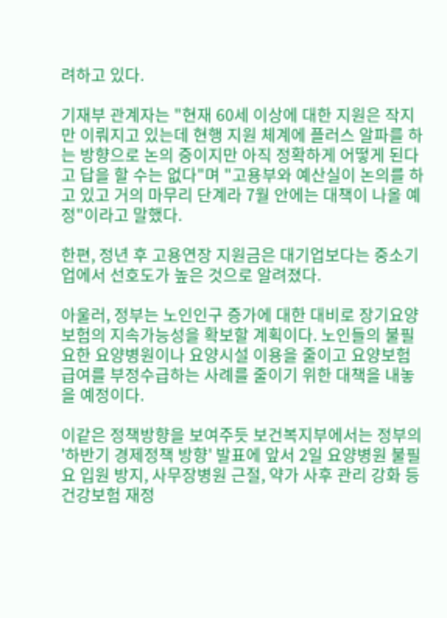려하고 있다.

기재부 관계자는 "현재 60세 이상에 대한 지원은 작지만 이뤄지고 있는데 현행 지원 체계에 플러스 알파를 하는 방향으로 논의 중이지만 아직 정확하게 어떻게 된다고 답을 할 수는 없다"며 "고용부와 예산실이 논의를 하고 있고 거의 마무리 단계라 7월 안에는 대책이 나올 예정"이라고 말했다.

한편, 정년 후 고용연장 지원금은 대기업보다는 중소기업에서 선호도가 높은 것으로 알려졌다.

아울러, 정부는 노인인구 증가에 대한 대비로 장기요양보험의 지속가능성을 확보할 계획이다. 노인들의 불필요한 요양병원이나 요양시설 이용을 줄이고 요양보험급여를 부정수급하는 사례를 줄이기 위한 대책을 내놓을 예정이다.

이같은 정책방향을 보여주듯 보건복지부에서는 정부의 '하반기 경제정책 방향' 발표에 앞서 2일 요양병원 불필요 입원 방지, 사무장병원 근절, 약가 사후 관리 강화 등 건강보험 재정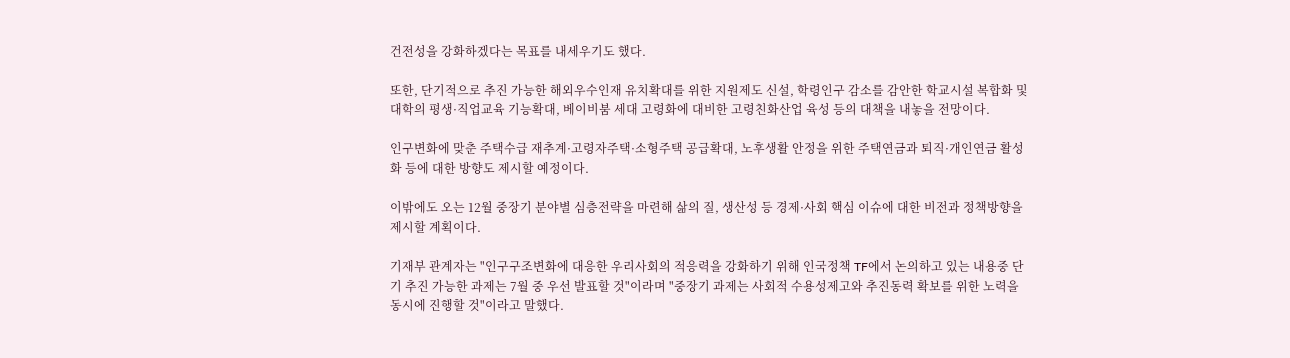건전성을 강화하겠다는 목표를 내세우기도 했다.

또한, 단기적으로 추진 가능한 해외우수인재 유치확대를 위한 지원제도 신설, 학령인구 감소를 감안한 학교시설 복합화 및 대학의 평생·직업교육 기능확대, 베이비붐 세대 고령화에 대비한 고령친화산업 육성 등의 대책을 내놓을 전망이다.

인구변화에 맞춘 주택수급 재추계·고령자주택·소형주택 공급확대, 노후생활 안정을 위한 주택연금과 퇴직·개인연금 활성화 등에 대한 방향도 제시할 예정이다.

이밖에도 오는 12월 중장기 분야별 심층전략을 마련해 삶의 질, 생산성 등 경제·사회 핵심 이슈에 대한 비전과 정책방향을 제시할 계획이다.

기재부 관계자는 "인구구조변화에 대응한 우리사회의 적응력을 강화하기 위해 인국정책 TF에서 논의하고 있는 내용중 단기 추진 가능한 과제는 7월 중 우선 발표할 것"이라며 "중장기 과제는 사회적 수용성제고와 추진동력 확보를 위한 노력을 동시에 진행할 것"이라고 말했다.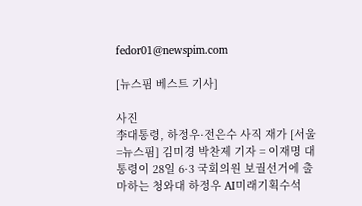fedor01@newspim.com

[뉴스핌 베스트 기사]

사진
李대통령, 하정우·전은수 사직 재가 [서울=뉴스핌] 김미경 박찬제 기자 = 이재명 대통령이 28일 6·3 국회의원 보궐선거에 출마하는 청와대 하정우 AI미래기획수석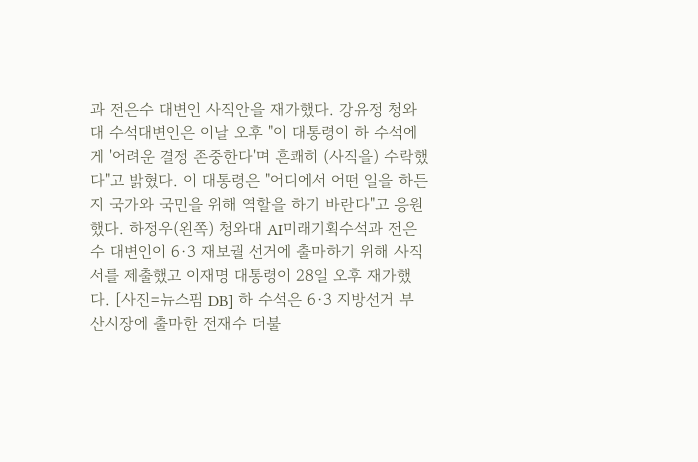과 전은수 대변인 사직안을 재가했다. 강유정 청와대 수석대변인은 이날 오후 "이 대통령이 하 수석에게 '어려운 결정 존중한다'며 흔쾌히 (사직을) 수락했다"고 밝혔다. 이 대통령은 "어디에서 어떤 일을 하든지 국가와 국민을 위해 역할을 하기 바란다"고 응원했다. 하정우(왼쪽) 청와대 AI미래기획수석과 전은수 대변인이 6·3 재보궐 선거에 출마하기 위해 사직서를 제출했고 이재명 대통령이 28일 오후 재가했다. [사진=뉴스핌 DB] 하 수석은 6·3 지방선거 부산시장에 출마한 전재수 더불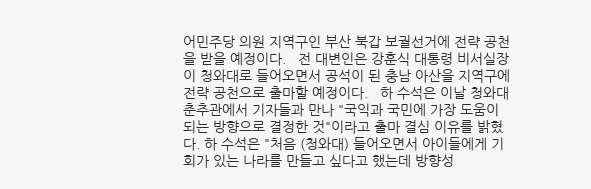어민주당 의원 지역구인 부산 북갑 보궐선거에 전략 공천을 받을 예정이다.   전 대변인은 강훈식 대통령 비서실장이 청와대로 들어오면서 공석이 된 충남 아산을 지역구에 전략 공천으로 출마할 예정이다.   하 수석은 이날 청와대 춘추관에서 기자들과 만나 "국익과 국민에 가장 도움이 되는 방향으로 결정한 것"이라고 출마 결심 이유를 밝혔다. 하 수석은 "처음 (청와대) 들어오면서 아이들에게 기회가 있는 나라를 만들고 싶다고 했는데 방향성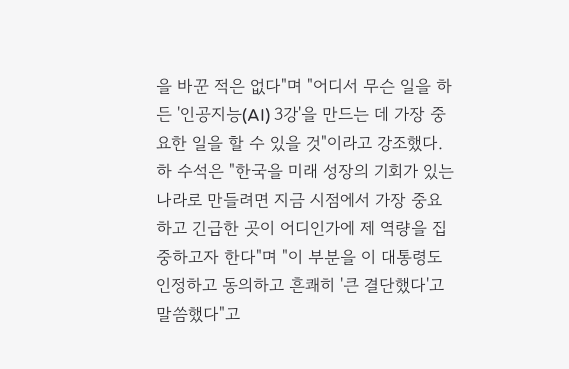을 바꾼 적은 없다"며 "어디서 무슨 일을 하든 '인공지능(AI) 3강'을 만드는 데 가장 중요한 일을 할 수 있을 것"이라고 강조했다. 하 수석은 "한국을 미래 성장의 기회가 있는 나라로 만들려면 지금 시점에서 가장 중요하고 긴급한 곳이 어디인가에 제 역량을 집중하고자 한다"며 "이 부분을 이 대통령도 인정하고 동의하고 흔쾌히 '큰 결단했다'고 말씀했다"고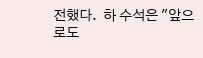전했다.  하 수석은 "앞으로도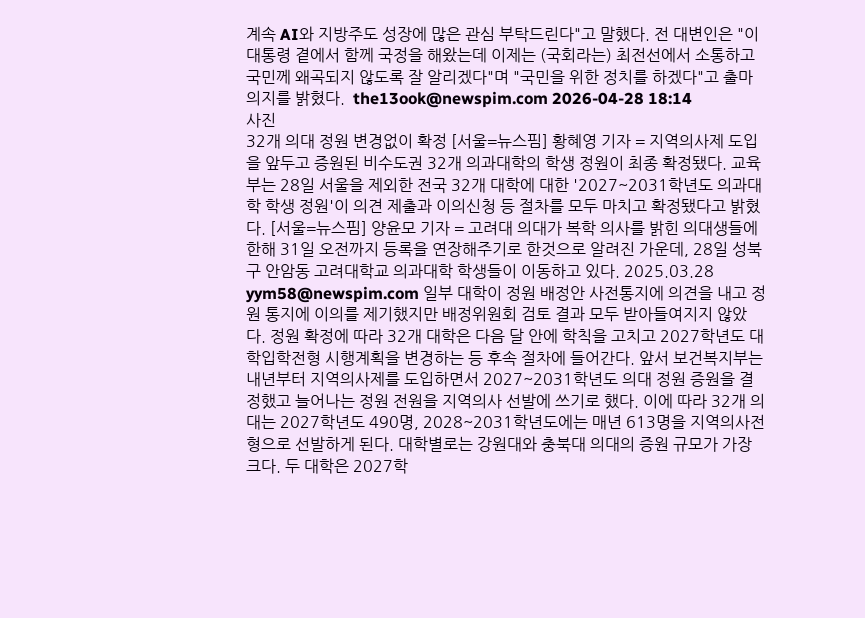계속 AI와 지방주도 성장에 많은 관심 부탁드린다"고 말했다. 전 대변인은 "이 대통령 곁에서 함께 국정을 해왔는데 이제는 (국회라는) 최전선에서 소통하고 국민께 왜곡되지 않도록 잘 알리겠다"며 "국민을 위한 정치를 하겠다"고 출마 의지를 밝혔다.  the13ook@newspim.com 2026-04-28 18:14
사진
32개 의대 정원 변경없이 확정 [서울=뉴스핌] 황혜영 기자 = 지역의사제 도입을 앞두고 증원된 비수도권 32개 의과대학의 학생 정원이 최종 확정됐다. 교육부는 28일 서울을 제외한 전국 32개 대학에 대한 '2027~2031학년도 의과대학 학생 정원'이 의견 제출과 이의신청 등 절차를 모두 마치고 확정됐다고 밝혔다. [서울=뉴스핌] 양윤모 기자 = 고려대 의대가 복학 의사를 밝힌 의대생들에 한해 31일 오전까지 등록을 연장해주기로 한것으로 알려진 가운데, 28일 성북구 안암동 고려대학교 의과대학 학생들이 이동하고 있다. 2025.03.28 yym58@newspim.com 일부 대학이 정원 배정안 사전통지에 의견을 내고 정원 통지에 이의를 제기했지만 배정위원회 검토 결과 모두 받아들여지지 않았다. 정원 확정에 따라 32개 대학은 다음 달 안에 학칙을 고치고 2027학년도 대학입학전형 시행계획을 변경하는 등 후속 절차에 들어간다. 앞서 보건복지부는 내년부터 지역의사제를 도입하면서 2027~2031학년도 의대 정원 증원을 결정했고 늘어나는 정원 전원을 지역의사 선발에 쓰기로 했다. 이에 따라 32개 의대는 2027학년도 490명, 2028~2031학년도에는 매년 613명을 지역의사전형으로 선발하게 된다. 대학별로는 강원대와 충북대 의대의 증원 규모가 가장 크다. 두 대학은 2027학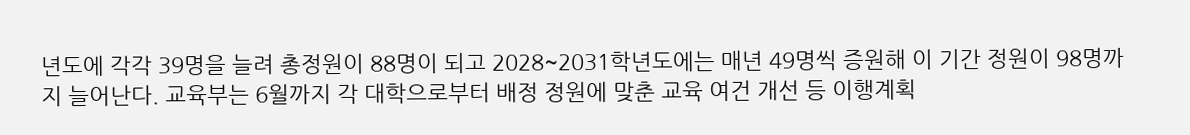년도에 각각 39명을 늘려 총정원이 88명이 되고 2028~2031학년도에는 매년 49명씩 증원해 이 기간 정원이 98명까지 늘어난다. 교육부는 6월까지 각 대학으로부터 배정 정원에 맞춘 교육 여건 개선 등 이행계획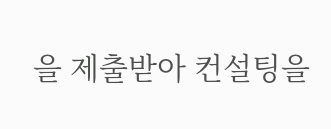을 제출받아 컨설팅을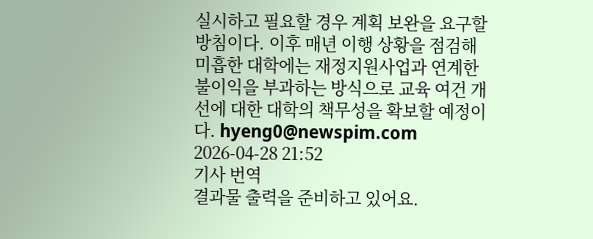실시하고 필요할 경우 계획 보완을 요구할 방침이다. 이후 매년 이행 상황을 점검해 미흡한 대학에는 재정지원사업과 연계한 불이익을 부과하는 방식으로 교육 여건 개선에 대한 대학의 책무성을 확보할 예정이다. hyeng0@newspim.com 2026-04-28 21:52
기사 번역
결과물 출력을 준비하고 있어요.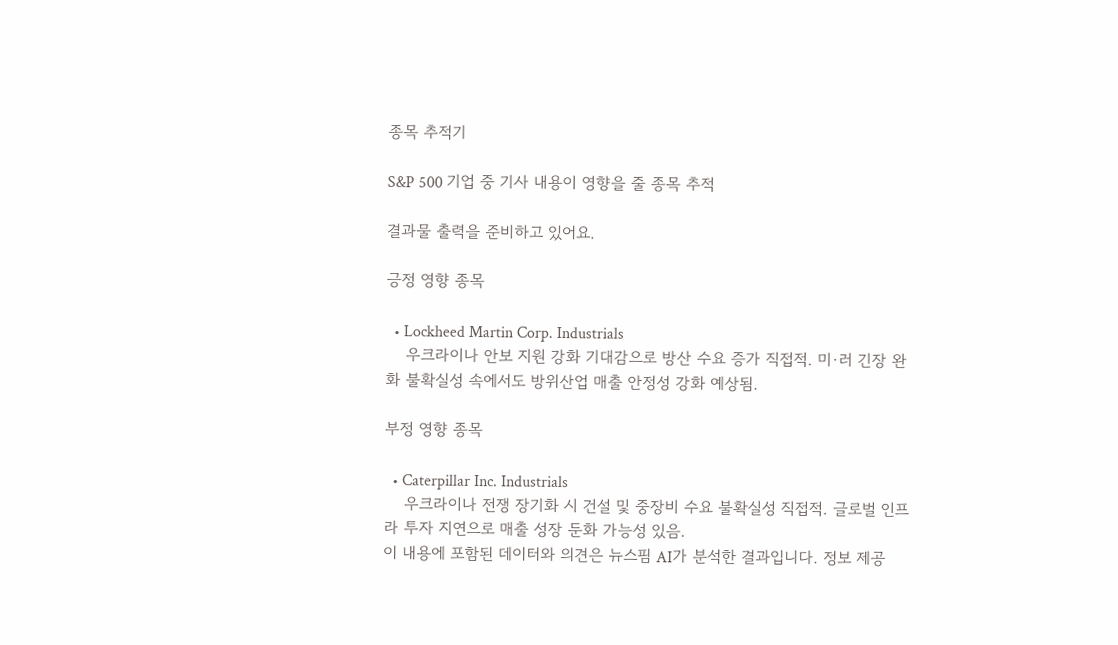종목 추적기

S&P 500 기업 중 기사 내용이 영향을 줄 종목 추적

결과물 출력을 준비하고 있어요.

긍정 영향 종목

  • Lockheed Martin Corp. Industrials
    우크라이나 안보 지원 강화 기대감으로 방산 수요 증가 직접적. 미·러 긴장 완화 불확실성 속에서도 방위산업 매출 안정성 강화 예상됨.

부정 영향 종목

  • Caterpillar Inc. Industrials
    우크라이나 전쟁 장기화 시 건설 및 중장비 수요 불확실성 직접적. 글로벌 인프라 투자 지연으로 매출 성장 둔화 가능성 있음.
이 내용에 포함된 데이터와 의견은 뉴스핌 AI가 분석한 결과입니다. 정보 제공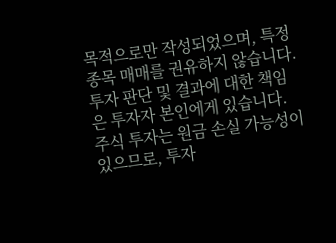목적으로만 작성되었으며, 특정 종목 매매를 권유하지 않습니다. 투자 판단 및 결과에 대한 책임은 투자자 본인에게 있습니다. 주식 투자는 원금 손실 가능성이 있으므로, 투자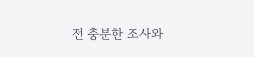전 충분한 조사와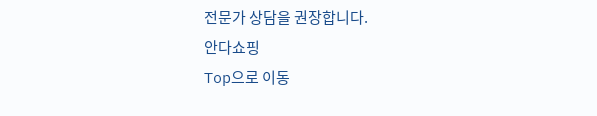전문가 상담을 권장합니다.
안다쇼핑
Top으로 이동